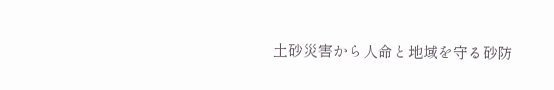土砂災害から人命と地域を守る砂防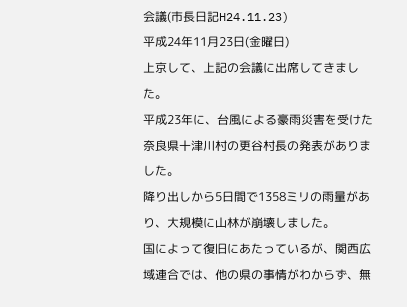会議(市長日記H24.11.23)
平成24年11月23日(金曜日)
上京して、上記の会議に出席してきました。
平成23年に、台風による豪雨災害を受けた奈良県十津川村の更谷村長の発表がありました。
降り出しから5日間で1358ミリの雨量があり、大規模に山林が崩壊しました。
国によって復旧にあたっているが、関西広域連合では、他の県の事情がわからず、無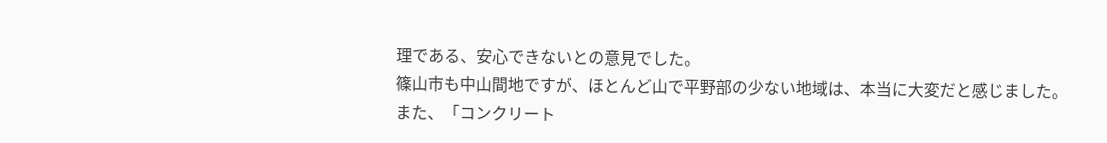理である、安心できないとの意見でした。
篠山市も中山間地ですが、ほとんど山で平野部の少ない地域は、本当に大変だと感じました。
また、「コンクリート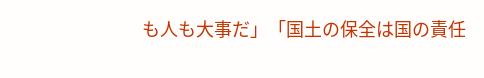も人も大事だ」「国土の保全は国の責任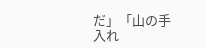だ」「山の手入れ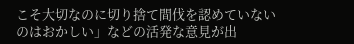こそ大切なのに切り捨て間伐を認めていないのはおかしい」などの活発な意見が出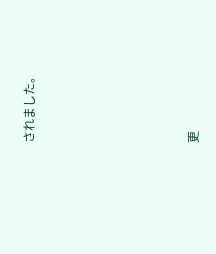されました。









更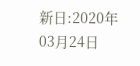新日:2020年03月24日